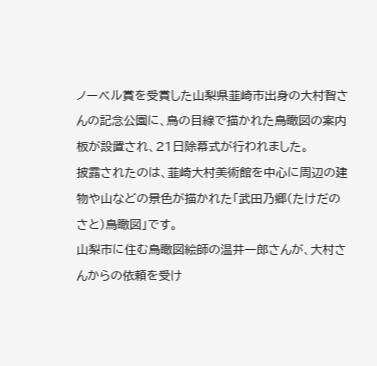ノーベル賞を受賞した山梨県韮崎市出身の大村智さんの記念公園に、鳥の目線で描かれた鳥瞰図の案内板が設置され、21日除幕式が行われました。
披露されたのは、韮崎大村美術館を中心に周辺の建物や山などの景色が描かれた「武田乃郷(たけだのさと)鳥瞰図」です。
山梨市に住む鳥瞰図絵師の温井一郎さんが、大村さんからの依頼を受け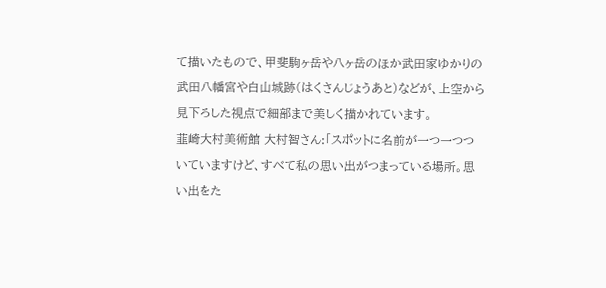て描いたもので、甲斐駒ヶ岳や八ヶ岳のほか武田家ゆかりの武田八幡宮や白山城跡(はくさんじょうあと)などが、上空から見下ろした視点で細部まで美しく描かれています。
韮崎大村美術館 大村智さん:「スポットに名前が一つ一つついていますけど、すべて私の思い出がつまっている場所。思い出をた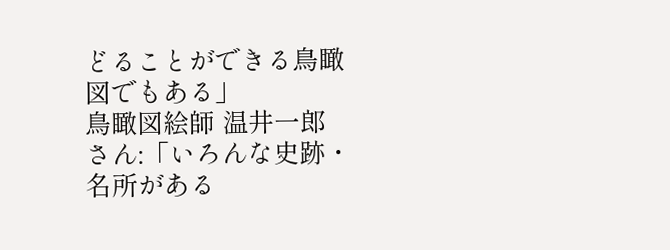どることができる鳥瞰図でもある」
鳥瞰図絵師 温井一郎さん:「いろんな史跡・名所がある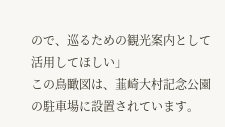ので、巡るための観光案内として活用してほしい」
この鳥瞰図は、韮崎大村記念公園の駐車場に設置されています。